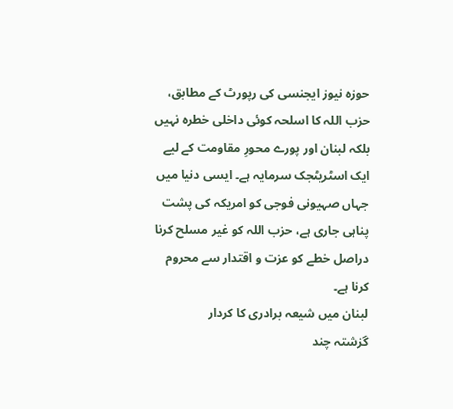حوزہ نیوز ایجنسی کی رپورٹ کے مطابق، حزب اللہ کا اسلحہ کوئی داخلی خطرہ نہیں بلکہ لبنان اور پورے محورِ مقاومت کے لیے ایک اسٹریٹجک سرمایہ ہے۔ ایسی دنیا میں جہاں صہیونی فوجی کو امریکہ کی پشت پناہی جاری ہے، حزب اللہ کو غیر مسلح کرنا دراصل خطے کو عزت و اقتدار سے محروم کرنا ہے۔
لبنان میں شیعہ برادری کا کردار
گزشتہ چند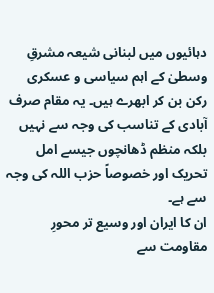دہائیوں میں لبنانی شیعہ مشرقِ وسطیٰ کے اہم سیاسی و عسکری رکن بن کر ابھرے ہیں۔ یہ مقام صرف آبادی کے تناسب کی وجہ سے نہیں بلکہ منظم ڈھانچوں جیسے امل تحریک اور خصوصاً حزب اللہ کی وجہ سے ہے۔
ان کا ایران اور وسیع تر محورِ مقاومت سے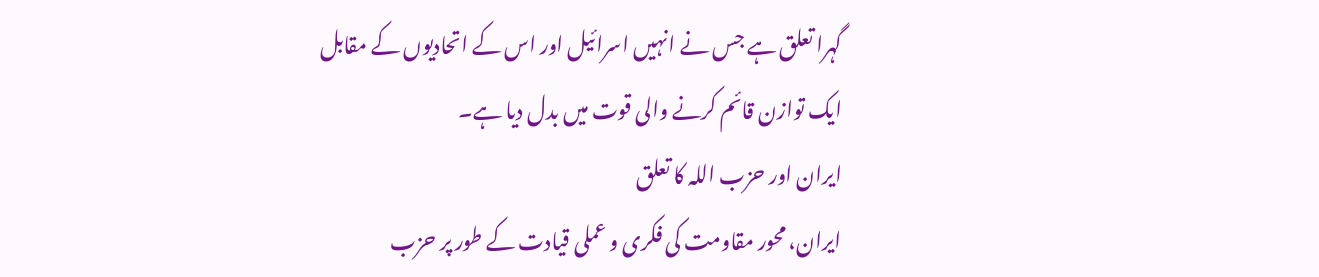گہرا تعلق ہے جس نے انہیں اسرائیل اور اس کے اتحادیوں کے مقابل ایک توازن قائم کرنے والی قوت میں بدل دیا ہے۔
ایران اور حزب اللہ کا تعلق
ایران، محور مقاومت کی فکری و عملی قیادت کے طور پر حزب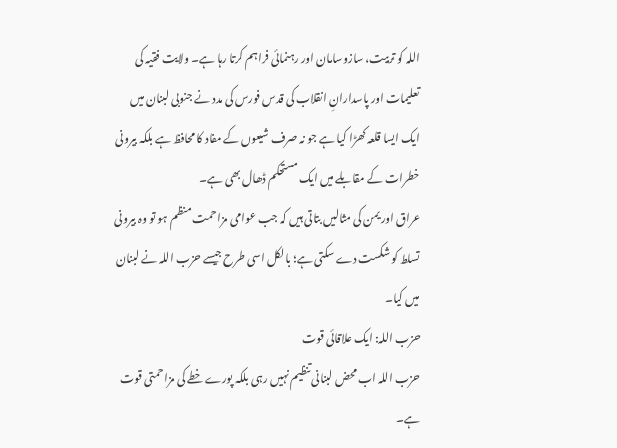اللہ کو تربیت، سازوسامان اور رہنمائی فراہم کرتا رہا ہے۔ ولایت فقیہ کی تعلیمات اور پاسدارانِ انقلاب کی قدس فورس کی مدد نے جنوبی لبنان میں ایک ایسا قلعہ کھڑا کیا ہے جو نہ صرف شیعوں کے مفاد کا محافظ ہے بلکہ بیرونی خطرات کے مقابلے میں ایک مستحکم ڈھال بھی ہے۔
عراق اور یمن کی مثالیں بتاتی ہیں کہ جب عوامی مزاحمت منظم ہو تو وہ بیرونی تسلط کو شکست دے سکتی ہے؛ بالکل اسی طرح جیسے حزب اللہ نے لبنان میں کیا۔
حزب اللہ: ایک علاقائی قوت
حزب اللہ اب محض لبنانی تنظیم نہیں رہی بلکہ پورے خطے کی مزاحمتی قوت ہے۔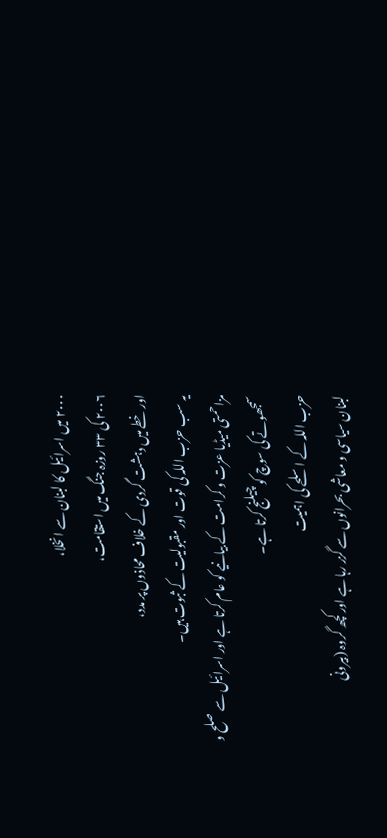۲۰۰۰ میں اسرائیل کا لبنان سے انخلا،
۲۰۰۶ کی ۳۳ روزہ جنگ میں استقامت،
اور خطے میں دہشت گردی کے خلاف محاذوں پر مدد،
یہ سب حزب اللہ کی قوت اور مقبولیت کے ثبوت ہیں۔
مزاحمتی میڈیا عزت و کرامت کے بیانیے کو عام کرتا ہے اور اسرائیل سے صلح و سمجھوتے کی سوچ کو چیلنج کرتا ہے۔
حزب اللہ کے اسلحے کی اہمیت
لبنان سیاسی و معاشی بحرانوں سے گزر رہا ہے اور کچھ گروہ (بیرونی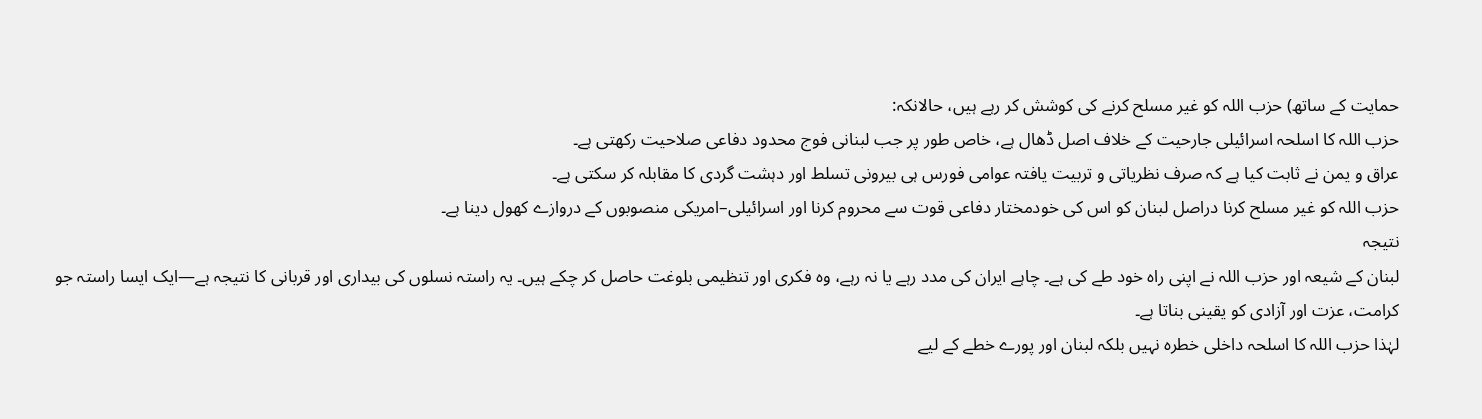حمایت کے ساتھ) حزب اللہ کو غیر مسلح کرنے کی کوشش کر رہے ہیں، حالانکہ:
حزب اللہ کا اسلحہ اسرائیلی جارحیت کے خلاف اصل ڈھال ہے، خاص طور پر جب لبنانی فوج محدود دفاعی صلاحیت رکھتی ہے۔
عراق و یمن نے ثابت کیا ہے کہ صرف نظریاتی و تربیت یافتہ عوامی فورس ہی بیرونی تسلط اور دہشت گردی کا مقابلہ کر سکتی ہے۔
حزب اللہ کو غیر مسلح کرنا دراصل لبنان کو اس کی خودمختار دفاعی قوت سے محروم کرنا اور اسرائیلی–امریکی منصوبوں کے دروازے کھول دینا ہے۔
نتیجہ
لبنان کے شیعہ اور حزب اللہ نے اپنی راہ خود طے کی ہے۔ چاہے ایران کی مدد رہے یا نہ رہے، وہ فکری اور تنظیمی بلوغت حاصل کر چکے ہیں۔ یہ راستہ نسلوں کی بیداری اور قربانی کا نتیجہ ہے—ایک ایسا راستہ جو کرامت، عزت اور آزادی کو یقینی بناتا ہے۔
لہٰذا حزب اللہ کا اسلحہ داخلی خطرہ نہیں بلکہ لبنان اور پورے خطے کے لیے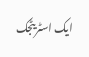ایک اسٹریٹجک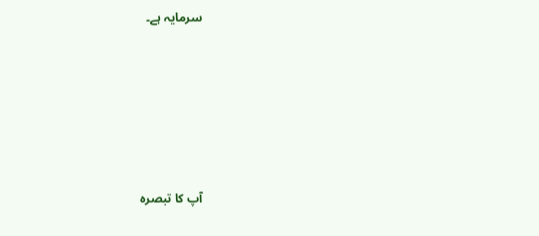سرمایہ ہے۔









آپ کا تبصرہ